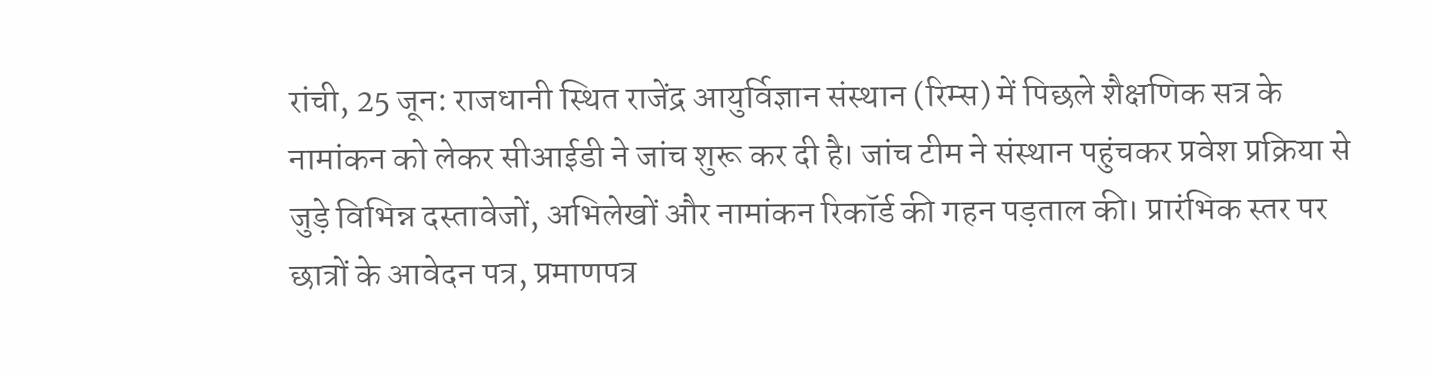रांची, 25 जून: राजधानी स्थित राजेंद्र आयुर्विज्ञान संस्थान (रिम्स) में पिछले शैक्षणिक सत्र के नामांकन को लेकर सीआईडी ने जांच शुरू कर दी है। जांच टीम ने संस्थान पहुंचकर प्रवेश प्रक्रिया से जुड़े विभिन्न दस्तावेजों, अभिलेखों और नामांकन रिकॉर्ड की गहन पड़ताल की। प्रारंभिक स्तर पर छात्रों के आवेदन पत्र, प्रमाणपत्र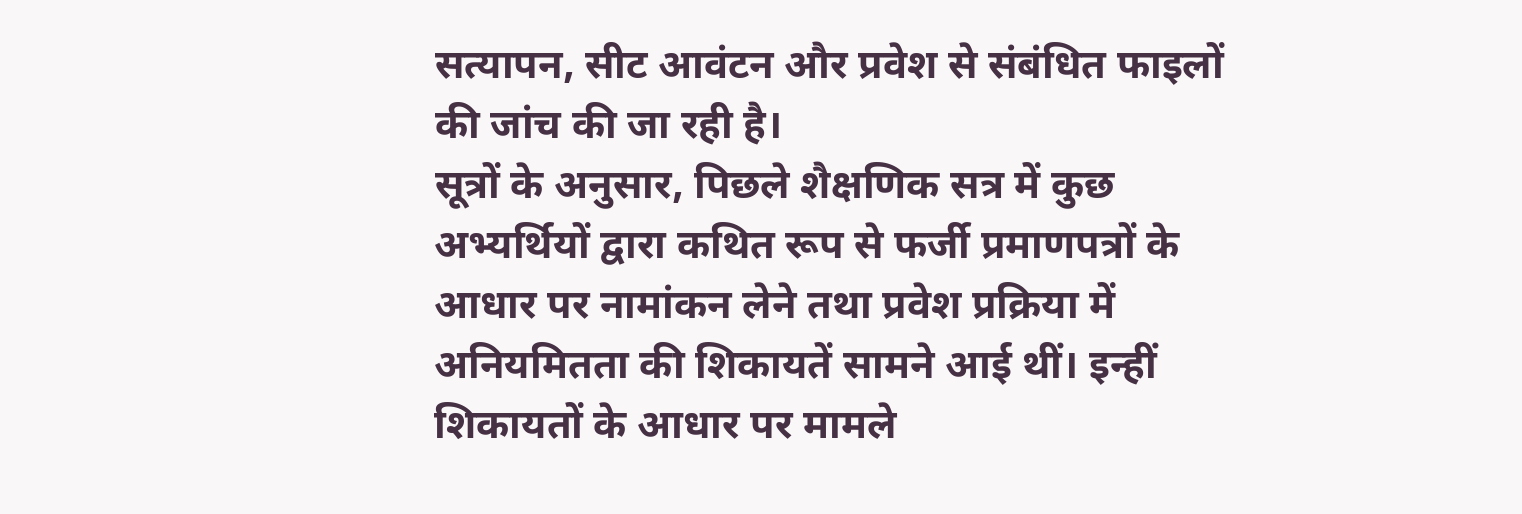सत्यापन, सीट आवंटन और प्रवेश से संबंधित फाइलों की जांच की जा रही है।
सूत्रों के अनुसार, पिछले शैक्षणिक सत्र में कुछ अभ्यर्थियों द्वारा कथित रूप से फर्जी प्रमाणपत्रों के आधार पर नामांकन लेने तथा प्रवेश प्रक्रिया में अनियमितता की शिकायतें सामने आई थीं। इन्हीं शिकायतों के आधार पर मामले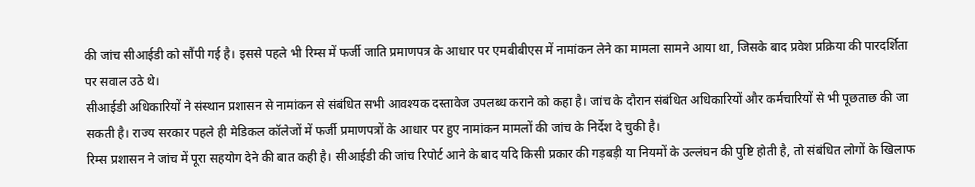की जांच सीआईडी को सौंपी गई है। इससे पहले भी रिम्स में फर्जी जाति प्रमाणपत्र के आधार पर एमबीबीएस में नामांकन लेने का मामला सामने आया था, जिसके बाद प्रवेश प्रक्रिया की पारदर्शिता पर सवाल उठे थे।
सीआईडी अधिकारियों ने संस्थान प्रशासन से नामांकन से संबंधित सभी आवश्यक दस्तावेज उपलब्ध कराने को कहा है। जांच के दौरान संबंधित अधिकारियों और कर्मचारियों से भी पूछताछ की जा सकती है। राज्य सरकार पहले ही मेडिकल कॉलेजों में फर्जी प्रमाणपत्रों के आधार पर हुए नामांकन मामलों की जांच के निर्देश दे चुकी है।
रिम्स प्रशासन ने जांच में पूरा सहयोग देने की बात कही है। सीआईडी की जांच रिपोर्ट आने के बाद यदि किसी प्रकार की गड़बड़ी या नियमों के उल्लंघन की पुष्टि होती है, तो संबंधित लोगों के खिलाफ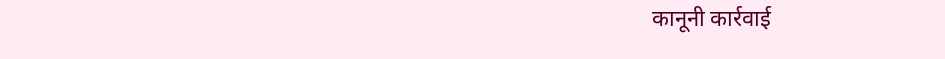कानूनी कार्रवाई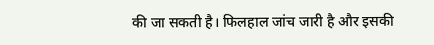की जा सकती है। फिलहाल जांच जारी है और इसकी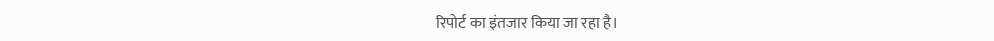रिपोर्ट का इंतजार किया जा रहा है।